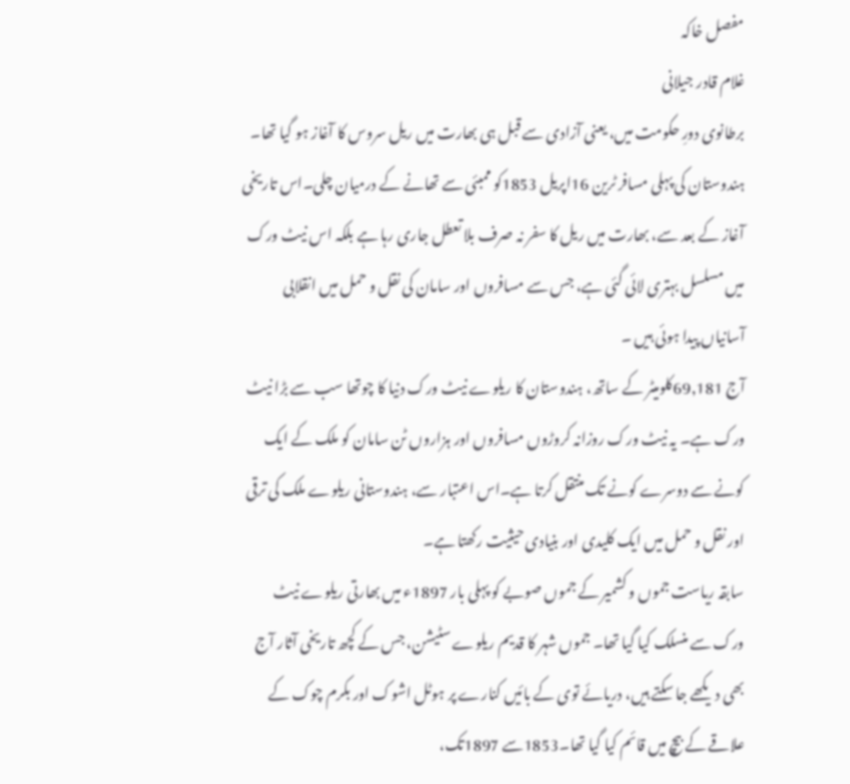مفصل خاکہ
غلام قادر جیلانی
برطانوی دورِ حکومت میں، یعنی آزادی سے قبل ہی بھارت میں ریل سروس کا آغاز ہو گیا تھا۔ ہندوستان کی پہلی مسافر ٹرین 16اپریل 1853کو ممبئی سے تھانے کے درمیان چلی۔اس تاریخی آغاز کے بعد سے، بھارت میں ریل کا سفر نہ صرف بلا تعطل جاری رہا ہے بلکہ اس نیٹ ورک میں مسلسل بہتری لائی گئی ہے، جس سے مسافروں اور سامان کی نقل و حمل میں انقلابی آسانیاں پیدا ہوئی ہیں ۔
آج 69,181کلومیٹر کے ساتھ، ہندوستان کا ریلوے نیٹ ورک دنیا کا چوتھا سب سے بڑا نیٹ ورک ہے۔ یہ نیٹ ورک روزانہ کروڑوں مسافروں اور ہزاروں ٹن سامان کو ملک کے ایک کونے سے دوسرے کونے تک منتقل کرتا ہے۔اس اعتبار سے، ہندوستانی ریلوے ملک کی ترقی اور نقل و حمل میں ایک کلیدی اور بنیادی حیثیت رکھتا ہے۔
سابقہ ریاست جموں و کشمیر کے جموں صوبے کو پہلی بار 1897ء میں بھارتی ریلوے نیٹ ورک سے منسلک کیا گیا تھا۔ جموں شہر کا قدیم ریلوے سٹیشن، جس کے کچھ تاریخی آثار آج بھی دیکھے جا سکتے ہیں، دریائے توی کے بائیں کنارے پر ہوٹل اشوک اور بکرم چوک کے علاقے کے بیچ میں قائم کیا گیا تھا۔1853سے 1897تک،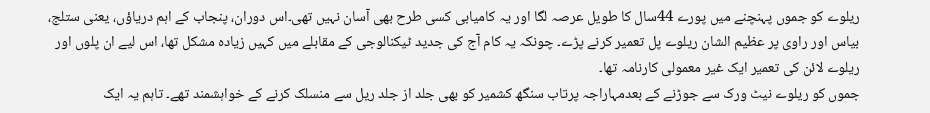ریلوے کو جموں پہنچنے میں پورے 44سال کا طویل عرصہ لگا اور یہ کامیابی کسی طرح بھی آسان نہیں تھی۔اس دوران، پنجاب کے اہم دریاؤں، یعنی ستلج، بیاس اور راوی پر عظیم الشان ریلوے پل تعمیر کرنے پڑے۔ چونکہ یہ کام آج کی جدید ٹیکنالوجی کے مقابلے میں کہیں زیادہ مشکل تھا، اس لیے ان پلوں اور ریلوے لائن کی تعمیر ایک غیر معمولی کارنامہ تھا۔
جموں کو ریلوے نیٹ ورک سے جوڑنے کے بعدمہاراجہ پرتاب سنگھ کشمیر کو بھی جلد از جلد ریل سے منسلک کرنے کے خواہشمند تھے۔ تاہم یہ ایک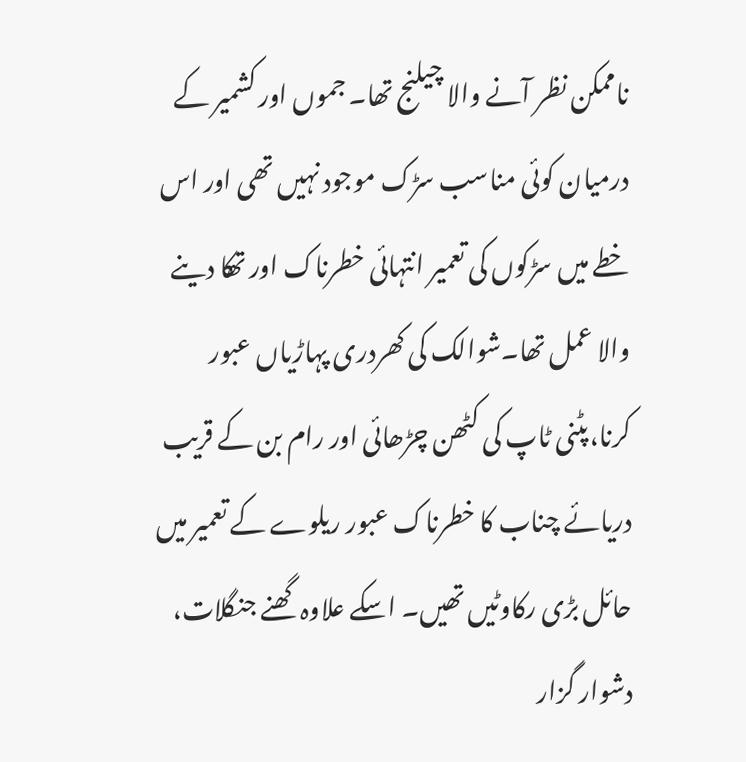ناممکن نظر آنے والا چیلنج تھا۔ جموں اور کشمیر کے درمیان کوئی مناسب سڑک موجود نہیں تھی اور اس خطے میں سڑکوں کی تعمیر انتہائی خطرناک اور تھکا دینے والا عمل تھا۔شوالک کی کھردری پہاڑیاں عبور کرنا،پٹنی ٹاپ کی کٹھن چڑھائی اور رام بن کے قریب دریائے چناب کا خطرناک عبور ریلوے کے تعمیر میں حائل بڑی رکاوٹیں تھیں۔ اسکے علاوہ گھنے جنگلات، دشوار گزار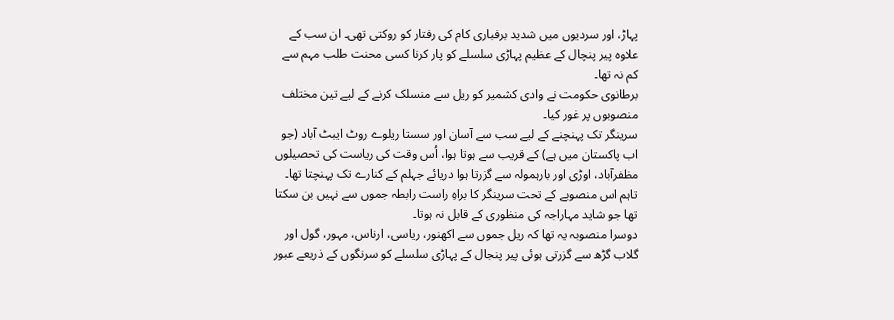پہاڑ، اور سردیوں میں شدید برفباری کام کی رفتار کو روکتی تھی۔ ان سب کے علاوہ پیر پنچال کے عظیم پہاڑی سلسلے کو پار کرنا کسی محنت طلب مہم سے کم نہ تھا۔
برطانوی حکومت نے وادی کشمیر کو ریل سے منسلک کرنے کے لیے تین مختلف منصوبوں پر غور کیا۔
سرینگر تک پہنچنے کے لیے سب سے آسان اور سستا ریلوے روٹ ایبٹ آباد (جو اب پاکستان میں ہے) کے قریب سے ہوتا ہوا، اُس وقت کی ریاست کی تحصیلوں مظفرآباد، اوڑی اور بارہمولہ سے گزرتا ہوا دریائے جہلم کے کنارے تک پہنچتا تھا۔ تاہم اس منصوبے کے تحت سرینگر کا براہِ راست رابطہ جموں سے نہیں بن سکتا تھا جو شاید مہاراجہ کی منظوری کے قابل نہ ہوتا۔
دوسرا منصوبہ یہ تھا کہ ریل جموں سے اکھنور، ریاسی، ارناس، مہور، گول اور گلاب گڑھ سے گزرتی ہوئی پیر پنجال کے پہاڑی سلسلے کو سرنگوں کے ذریعے عبور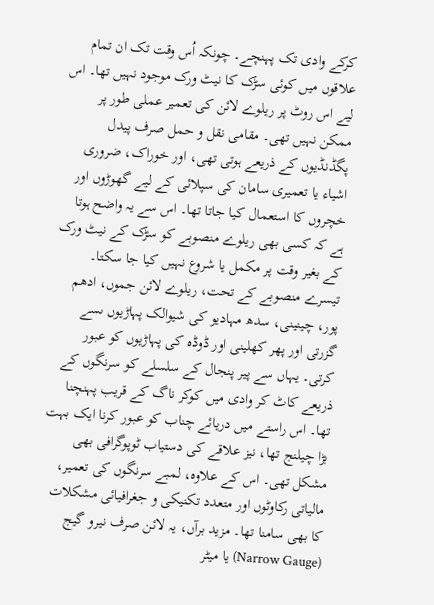کرکے وادی تک پہنچے۔ چونکہ اُس وقت تک ان تمام علاقوں میں کوئی سڑک کا نیٹ ورک موجود نہیں تھا۔ اس لیے اس روٹ پر ریلوے لائن کی تعمیر عملی طور پر ممکن نہیں تھی۔ مقامی نقل و حمل صرف پیدل پگڈنڈیوں کے ذریعے ہوتی تھی، اور خوراک، ضروری اشیاء یا تعمیری سامان کی سپلائی کے لیے گھوڑوں اور خچروں کا استعمال کیا جاتا تھا۔ اس سے یہ واضح ہوتا ہے کہ کسی بھی ریلوے منصوبے کو سڑک کے نیٹ ورک کے بغیر وقت پر مکمل یا شروع نہیں کیا جا سکتا۔
تیسرے منصوبے کے تحت، ریلوے لائن جموں، ادھم پور، چینینی، سدھ مہادیو کی شیوالک پہاڑیوں ںسے گزرتی اور پھر کھلینی اور ڈوڈہ کی پہاڑیوں کو عبور کرتی۔ یہاں سے پیر پنجال کے سلسلے کو سرنگوں کے ذریعے کاٹ کر وادی میں کوکر ناگ کے قریب پہنچنا تھا۔ اس راستے میں دریائے چناب کو عبور کرنا ایک بہت بڑا چیلنج تھا، نیز علاقے کی دستیاب ٹوپوگرافی بھی مشکل تھی۔ اس کے علاوہ، لمبے سرنگوں کی تعمیر، مالیاتی رکاوٹوں اور متعدد تکنیکی و جغرافیائی مشکلات کا بھی سامنا تھا۔ مزید برآں، یہ لائن صرف نیرو گیج (Narrow Gauge) یا میٹر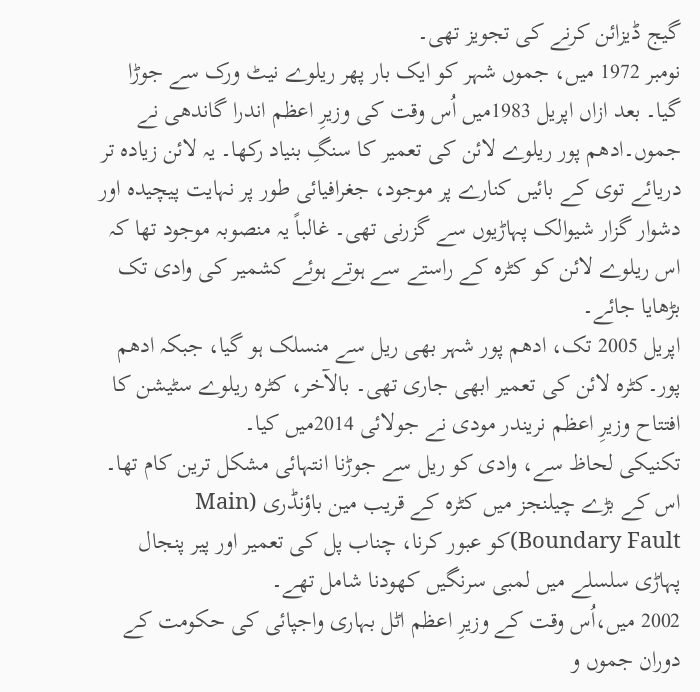گیج ڈیزائن کرنے کی تجویز تھی۔
نومبر 1972 میں، جموں شہر کو ایک بار پھر ریلوے نیٹ ورک سے جوڑا گیا۔ بعد ازاں اپریل 1983میں اُس وقت کی وزیرِ اعظم اندرا گاندھی نے جموں۔ادھم پور ریلوے لائن کی تعمیر کا سنگِ بنیاد رکھا۔ یہ لائن زیادہ تر دریائے توی کے بائیں کنارے پر موجود، جغرافیائی طور پر نہایت پیچیدہ اور دشوار گزار شیوالک پہاڑیوں سے گزرنی تھی۔ غالباً یہ منصوبہ موجود تھا کہ اس ریلوے لائن کو کٹرہ کے راستے سے ہوتے ہوئے کشمیر کی وادی تک بڑھایا جائے۔
اپریل 2005 تک، ادھم پور شہر بھی ریل سے منسلک ہو گیا، جبکہ ادھم پور۔کٹرہ لائن کی تعمیر ابھی جاری تھی۔ بالآخر، کٹرہ ریلوے سٹیشن کا افتتاح وزیرِ اعظم نریندر مودی نے جولائی 2014میں کیا۔
تکنیکی لحاظ سے، وادی کو ریل سے جوڑنا انتہائی مشکل ترین کام تھا۔ اس کے بڑے چیلنجز میں کٹرہ کے قریب مین باؤنڈری (Main Boundary Fault)کو عبور کرنا، چناب پل کی تعمیر اور پیر پنجال پہاڑی سلسلے میں لمبی سرنگیں کھودنا شامل تھے۔
2002 میں،اُس وقت کے وزیرِ اعظم اٹل بہاری واجپائی کی حکومت کے دوران جموں و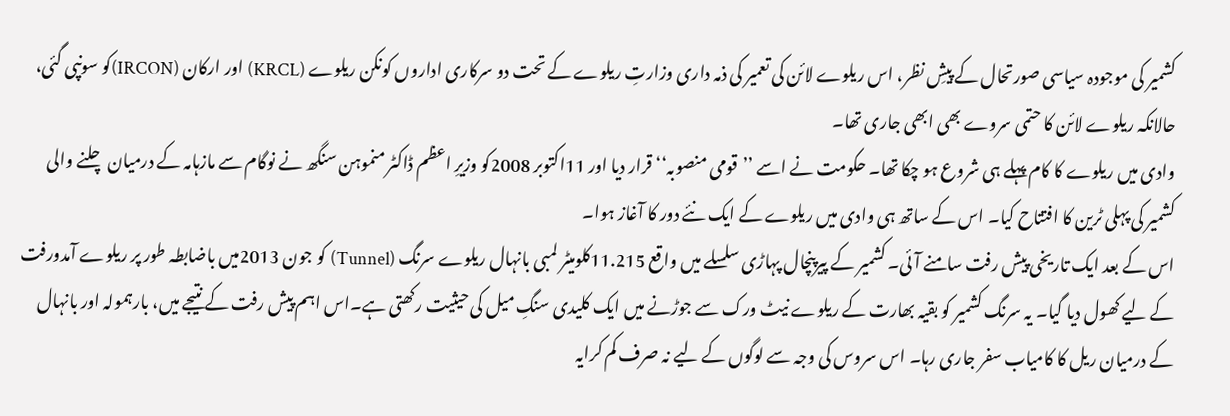کشمیر کی موجودہ سیاسی صورتحال کے پیشِ نظر، اس ریلوے لائن کی تعمیر کی ذمہ داری وزارتِ ریلوے کے تحت دو سرکاری اداروں کونکن ریلوے (KRCL) اور ارکان (IRCON)کو سونپی گئی، حالانکہ ریلوے لائن کا حتمی سروے بھی ابھی جاری تھا۔
وادی میں ریلوے کا کام پہلے ہی شروع ہو چکا تھا۔ حکومت نے اسے ’’قومی منصوبہ‘‘ قرار دیا اور 11اکتوبر 2008کو وزیرِ اعظم ڈاکٹر منموہن سنگھ نے نوگام سے مازہامہ کے درمیان چلنے والی کشمیر کی پہلی ٹرین کا افتتاح کیا۔ اس کے ساتھ ہی وادی میں ریلوے کے ایک نئے دور کا آغاز ہوا۔
اس کے بعد ایک تاریخی پیش رفت سامنے آئی۔ کشمیر کے پیرپنچال پہاڑی سلسلے میں واقع 11.215کلومیٹر لمبی بانہال ریلوے سرنگ (Tunnel) کو جون 2013میں باضابطہ طور پر ریلوے آمدورفت کے لیے کھول دیا گیا۔ یہ سرنگ کشمیر کو بقیہ بھارت کے ریلوے نیٹ ورک سے جوڑنے میں ایک کلیدی سنگِ میل کی حیثیت رکھتی ہے۔اس اہم پیش رفت کے نتیجے میں، بارہمولہ اور بانہال کے درمیان ریل کا کامیاب سفر جاری رہا۔ اس سروس کی وجہ سے لوگوں کے لیے نہ صرف کم کرایہ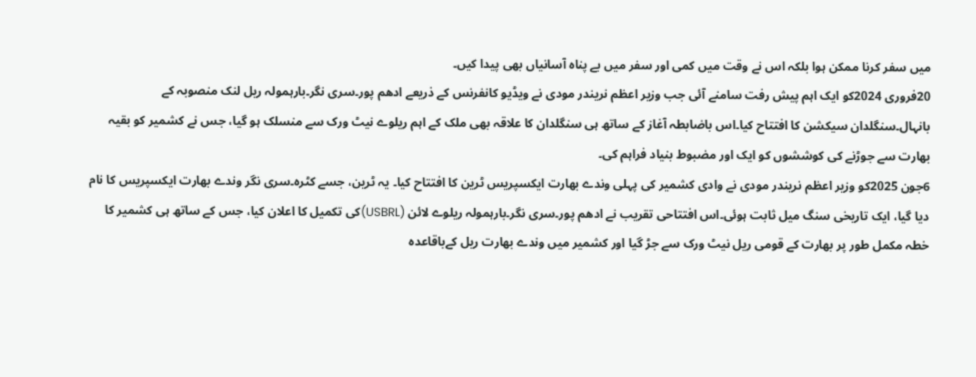میں سفر کرنا ممکن ہوا بلکہ اس نے وقت میں کمی اور سفر میں بے پناہ آسانیاں بھی پیدا کیں۔
20فروری 2024کو ایک اہم پیش رفت سامنے آئی جب وزیر اعظم نریندر مودی نے ویڈیو کانفرنس کے ذریعے ادھم پور۔سری نگر۔بارہمولہ ریل لنک منصوبہ کے بانہال۔سنگلدان سیکشن کا افتتاح کیا۔اس باضابطہ آغاز کے ساتھ ہی سنگلدان کا علاقہ بھی ملک کے اہم ریلوے نیٹ ورک سے منسلک ہو گیا، جس نے کشمیر کو بقیہ بھارت سے جوڑنے کی کوششوں کو ایک اور مضبوط بنیاد فراہم کی۔
6جون 2025کو وزیر اعظم نریندر مودی نے وادی کشمیر کی پہلی وندے بھارت ایکسپریس ٹرین کا افتتاح کیا۔ یہ ٹرین، جسے کٹرہ۔سری نگر وندے بھارت ایکسپریس کا نام دیا گیا، ایک تاریخی سنگ میل ثابت ہوئی۔اس افتتاحی تقریب نے ادھم پور۔سری نگر۔بارہمولہ ریلوے لائن (USBRL)کی تکمیل کا اعلان کیا، جس کے ساتھ ہی کشمیر کا خطہ مکمل طور پر بھارت کے قومی ریل نیٹ ورک سے جڑ گیا اور کشمیر میں وندے بھارت ریل کےباقاعدہ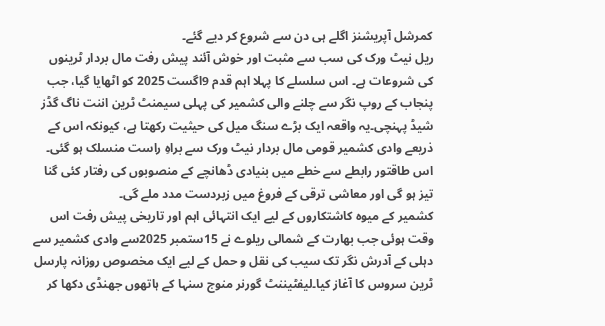کمرشل آپریشنز اگلے ہی دن سے شروع کر دیے گئے۔
ریل نیٹ ورک کی سب سے مثبت اور خوش آئند پیش رفت مال بردار ٹرینوں کی شروعات ہے۔ اس سلسلے کا پہلا اہم قدم 9اگست 2025 کو اٹھایا گیا، جب پنجاب کے روپ نگر سے چلنے والی کشمیر کی پہلی سیمنٹ ٹرین اننت ناگ گڈز شیڈ پہنچی۔یہ واقعہ ایک بڑے سنگ میل کی حیثیت رکھتا ہے، کیونکہ اس کے ذریعے وادی کشمیر قومی مال بردار نیٹ ورک سے براہِ راست منسلک ہو گئی۔ اس طاقتور رابطے سے خطے میں بنیادی ڈھانچے کے منصوبوں کی رفتار کئی گنا تیز ہو گی اور معاشی ترقی کے فروغ میں زبردست مدد ملے گی۔
کشمیر کے میوہ کاشتکاروں کے لیے ایک انتہائی اہم اور تاریخی پیش رفت اس وقت ہوئی جب بھارت کے شمالی ریلوے نے 15ستمبر 2025سے وادی کشمیر سے دہلی کے آدرش نگر تک سیب کی نقل و حمل کے لیے ایک مخصوص روزانہ پارسل ٹرین سروس کا آغاز کیا۔لیفٹیننٹ گورنر منوج سنہا کے ہاتھوں جھنڈی دکھا کر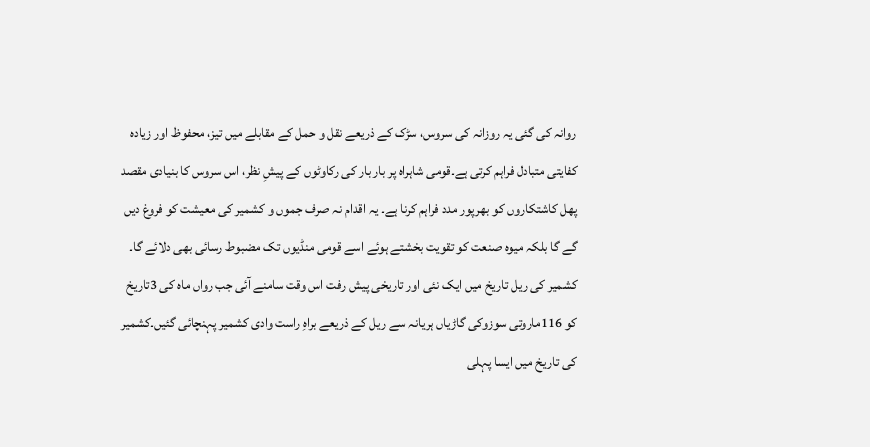روانہ کی گئی یہ روزانہ کی سروس، سڑک کے ذریعے نقل و حمل کے مقابلے میں تیز، محفوظ اور زیادہ کفایتی متبادل فراہم کرتی ہے۔قومی شاہراہ پر بار بار کی رکاوٹوں کے پیشِ نظر، اس سروس کا بنیادی مقصد پھل کاشتکاروں کو بھرپور مدد فراہم کرنا ہے۔ یہ اقدام نہ صرف جموں و کشمیر کی معیشت کو فروغ دیں گے گا بلکہ میوہ صنعت کو تقویت بخشتے ہوئے اسے قومی منڈیوں تک مضبوط رسائی بھی دلائے گا۔
کشمیر کی ریل تاریخ میں ایک نئی اور تاریخی پیش رفت اس وقت سامنے آئی جب رواں ماہ کی 3تاریخ کو 116ماروتی سوزوکی گاڑیاں ہریانہ سے ریل کے ذریعے براہِ راست وادی کشمیر پہنچائی گئیں۔کشمیر کی تاریخ میں ایسا پہلی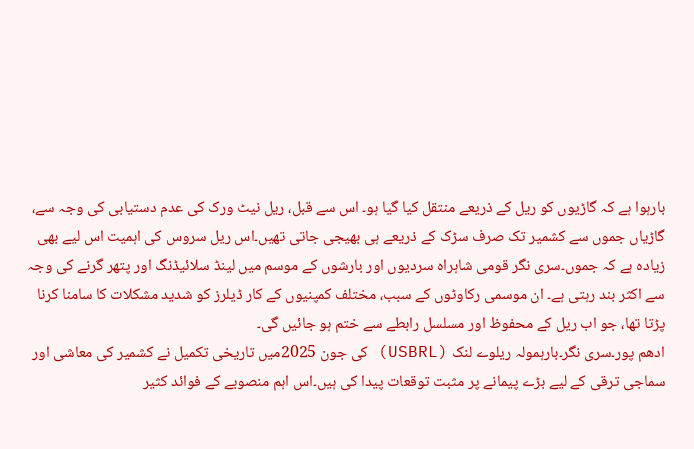بارہوا ہے کہ گاڑیوں کو ریل کے ذریعے منتقل کیا گیا ہو۔ اس سے قبل، ریل نیٹ ورک کی عدم دستیابی کی وجہ سے، گاڑیاں جموں سے کشمیر تک صرف سڑک کے ذریعے ہی بھیجی جاتی تھیں۔اس ریل سروس کی اہمیت اس لیے بھی زیادہ ہے کہ جموں۔سری نگر قومی شاہراہ سردیوں اور بارشوں کے موسم میں لینڈ سلائیڈنگ اور پتھر گرنے کی وجہ سے اکثر بند رہتی ہے۔ ان موسمی رکاوٹوں کے سبب، مختلف کمپنیوں کے کار ڈیلرز کو شدید مشکلات کا سامنا کرنا پڑتا تھا، جو اب ریل کے محفوظ اور مسلسل رابطے سے ختم ہو جائیں گی۔
ادھم پور۔سری نگر۔بارہمولہ ریلوے لنک (USBRL) کی جون 2025میں تاریخی تکمیل نے کشمیر کی معاشی اور سماجی ترقی کے لیے بڑے پیمانے پر مثبت توقعات پیدا کی ہیں۔اس اہم منصوبے کے فوائد کثیر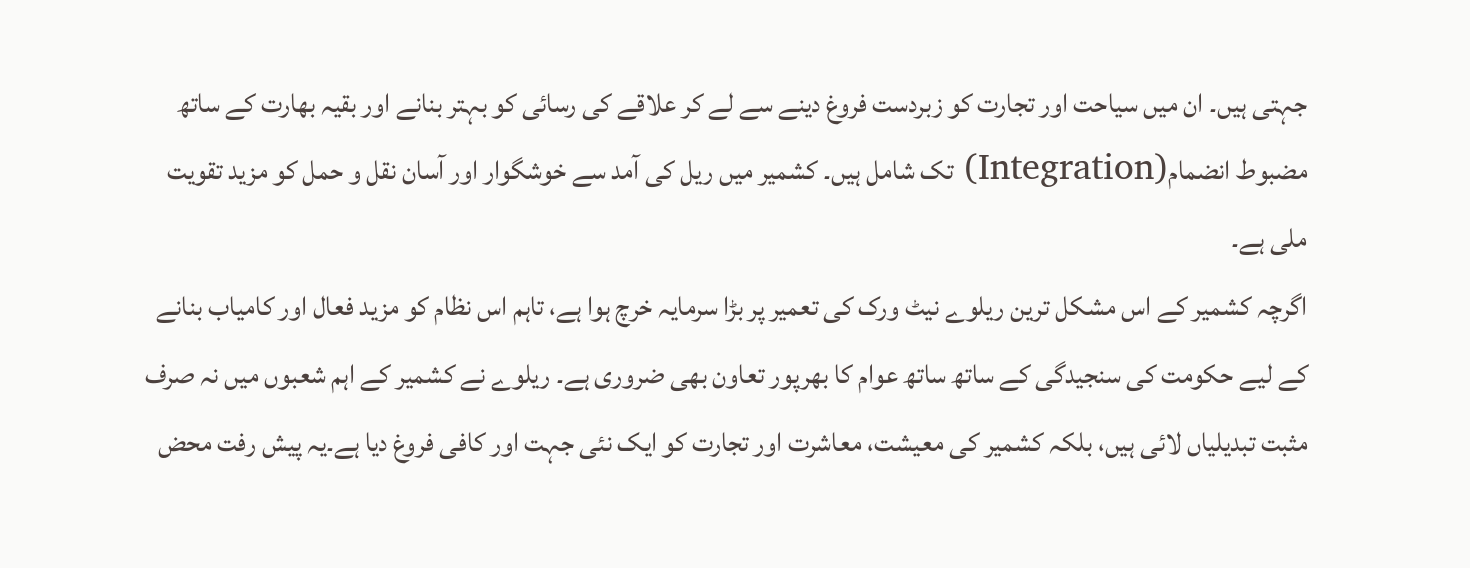جہتی ہیں۔ ان میں سیاحت اور تجارت کو زبردست فروغ دینے سے لے کر علاقے کی رسائی کو بہتر بنانے اور بقیہ بھارت کے ساتھ مضبوط انضمام(Integration) تک شامل ہیں۔ کشمیر میں ریل کی آمد سے خوشگوار اور آسان نقل و حمل کو مزید تقویت ملی ہے۔
اگرچہ کشمیر کے اس مشکل ترین ریلوے نیٹ ورک کی تعمیر پر بڑا سرمایہ خرچ ہوا ہے، تاہم اس نظام کو مزید فعال اور کامیاب بنانے کے لیے حکومت کی سنجیدگی کے ساتھ ساتھ عوام کا بھرپور تعاون بھی ضروری ہے۔ ریلوے نے کشمیر کے اہم شعبوں میں نہ صرف مثبت تبدیلیاں لائی ہیں، بلکہ کشمیر کی معیشت، معاشرت اور تجارت کو ایک نئی جہت اور کافی فروغ دیا ہے۔یہ پیش رفت محض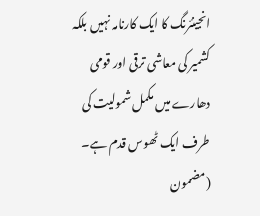انجینئرنگ کا ایک کارنامہ نہیں بلکہ کشمیر کی معاشی ترقی اور قومی دھارے میں مکمل شمولیت کی طرف ایک ٹھوس قدم ہے۔
(مضمون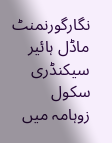نگارگورنمنٹ ماڈل ہائیر سیکنڈری سکول زوہامہ میں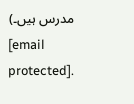مدرس ہیں۔)
[email protected].